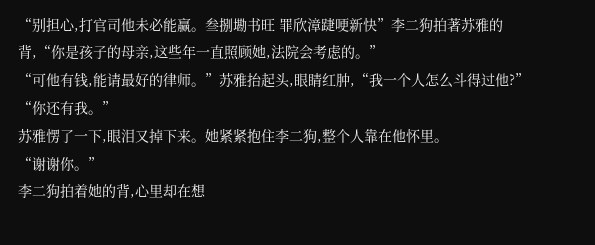“别担心,打官司他未必能赢。叁捌墈书旺 罪欣漳踕哽新快”李二狗拍著苏雅的背,“你是孩子的母亲,这些年一直照顾她,法院会考虑的。”
“可他有钱,能请最好的律师。”苏雅抬起头,眼睛红肿,“我一个人怎么斗得过他?”
“你还有我。”
苏雅愣了一下,眼泪又掉下来。她紧紧抱住李二狗,整个人靠在他怀里。
“谢谢你。”
李二狗拍着她的背,心里却在想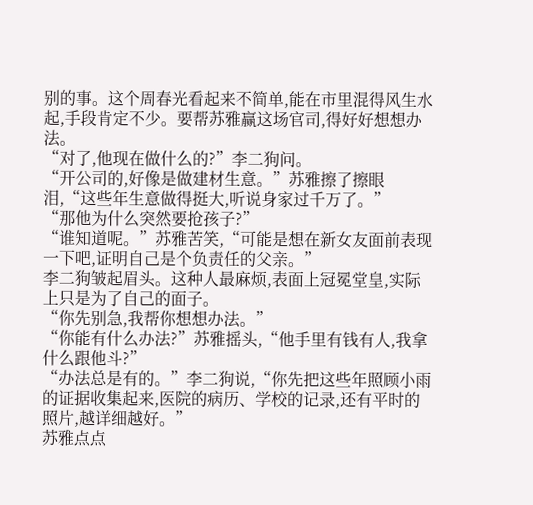别的事。这个周春光看起来不简单,能在市里混得风生水起,手段肯定不少。要帮苏雅赢这场官司,得好好想想办法。
“对了,他现在做什么的?”李二狗问。
“开公司的,好像是做建材生意。”苏雅擦了擦眼泪,“这些年生意做得挺大,听说身家过千万了。”
“那他为什么突然要抢孩子?”
“谁知道呢。”苏雅苦笑,“可能是想在新女友面前表现一下吧,证明自己是个负责任的父亲。”
李二狗皱起眉头。这种人最麻烦,表面上冠冕堂皇,实际上只是为了自己的面子。
“你先别急,我帮你想想办法。”
“你能有什么办法?”苏雅摇头,“他手里有钱有人,我拿什么跟他斗?”
“办法总是有的。”李二狗说,“你先把这些年照顾小雨的证据收集起来,医院的病历、学校的记录,还有平时的照片,越详细越好。”
苏雅点点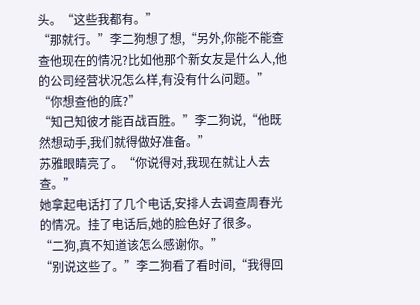头。“这些我都有。”
“那就行。”李二狗想了想,“另外,你能不能查查他现在的情况?比如他那个新女友是什么人,他的公司经营状况怎么样,有没有什么问题。”
“你想查他的底?”
“知己知彼才能百战百胜。”李二狗说,“他既然想动手,我们就得做好准备。”
苏雅眼睛亮了。“你说得对,我现在就让人去查。”
她拿起电话打了几个电话,安排人去调查周春光的情况。挂了电话后,她的脸色好了很多。
“二狗,真不知道该怎么感谢你。”
“别说这些了。”李二狗看了看时间,“我得回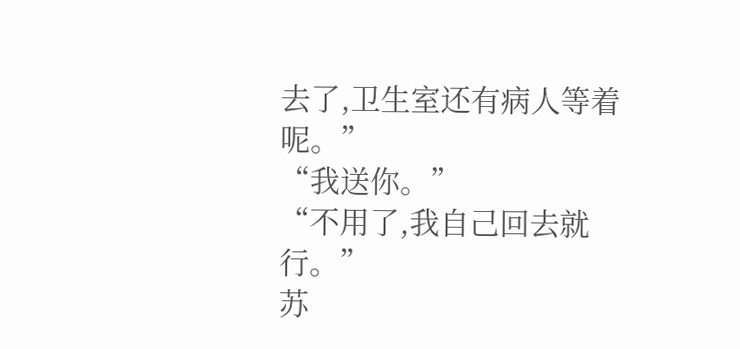去了,卫生室还有病人等着呢。”
“我送你。”
“不用了,我自己回去就行。”
苏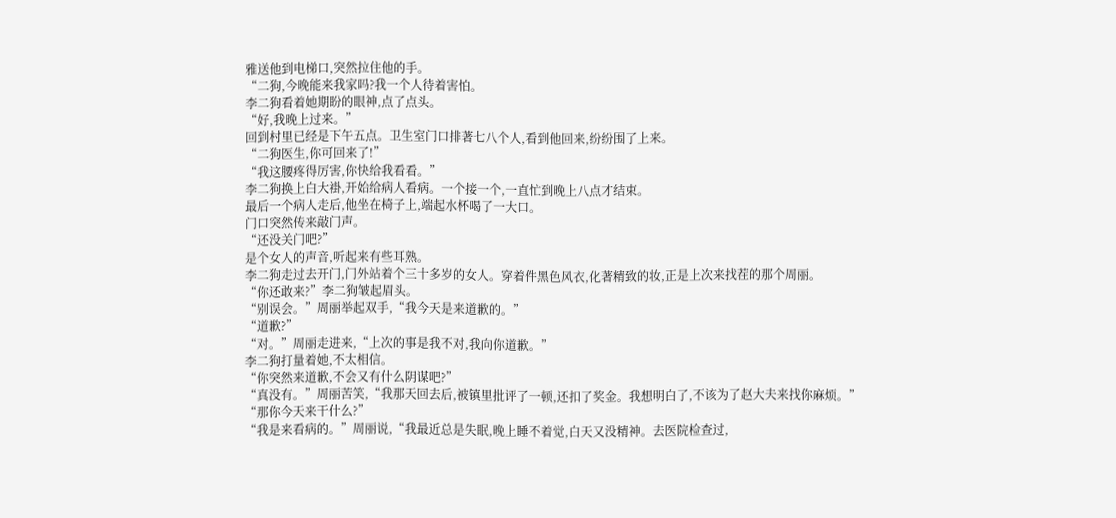雅送他到电梯口,突然拉住他的手。
“二狗,今晚能来我家吗?我一个人待着害怕。
李二狗看着她期盼的眼神,点了点头。
“好,我晚上过来。”
回到村里已经是下午五点。卫生室门口排著七八个人,看到他回来,纷纷围了上来。
“二狗医生,你可回来了!”
“我这腰疼得厉害,你快给我看看。”
李二狗换上白大褂,开始给病人看病。一个接一个,一直忙到晚上八点才结束。
最后一个病人走后,他坐在椅子上,端起水杯喝了一大口。
门口突然传来敲门声。
“还没关门吧?”
是个女人的声音,听起来有些耳熟。
李二狗走过去开门,门外站着个三十多岁的女人。穿着件黑色风衣,化著精致的妆,正是上次来找茬的那个周丽。
“你还敢来?”李二狗皱起眉头。
“别误会。”周丽举起双手,“我今天是来道歉的。”
“道歉?”
“对。”周丽走进来,“上次的事是我不对,我向你道歉。”
李二狗打量着她,不太相信。
“你突然来道歉,不会又有什么阴谋吧?”
“真没有。”周丽苦笑,“我那天回去后,被镇里批评了一顿,还扣了奖金。我想明白了,不该为了赵大夫来找你麻烦。”
“那你今天来干什么?”
“我是来看病的。”周丽说,“我最近总是失眠,晚上睡不着觉,白天又没精神。去医院检查过,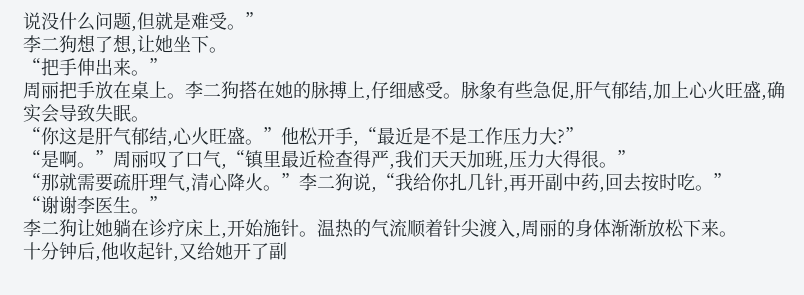说没什么问题,但就是难受。”
李二狗想了想,让她坐下。
“把手伸出来。”
周丽把手放在桌上。李二狗搭在她的脉搏上,仔细感受。脉象有些急促,肝气郁结,加上心火旺盛,确实会导致失眠。
“你这是肝气郁结,心火旺盛。”他松开手,“最近是不是工作压力大?”
“是啊。”周丽叹了口气,“镇里最近检查得严,我们天天加班,压力大得很。”
“那就需要疏肝理气,清心降火。”李二狗说,“我给你扎几针,再开副中药,回去按时吃。”
“谢谢李医生。”
李二狗让她躺在诊疗床上,开始施针。温热的气流顺着针尖渡入,周丽的身体渐渐放松下来。
十分钟后,他收起针,又给她开了副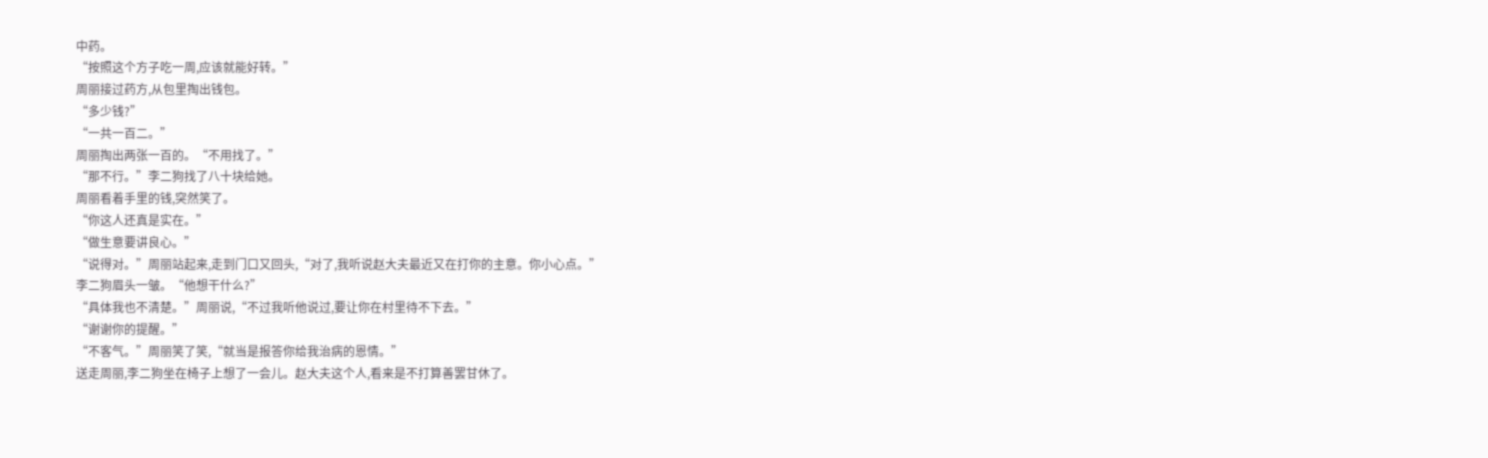中药。
“按照这个方子吃一周,应该就能好转。”
周丽接过药方,从包里掏出钱包。
“多少钱?”
“一共一百二。”
周丽掏出两张一百的。“不用找了。”
“那不行。”李二狗找了八十块给她。
周丽看着手里的钱,突然笑了。
“你这人还真是实在。”
“做生意要讲良心。”
“说得对。”周丽站起来,走到门口又回头,“对了,我听说赵大夫最近又在打你的主意。你小心点。”
李二狗眉头一皱。“他想干什么?”
“具体我也不清楚。”周丽说,“不过我听他说过,要让你在村里待不下去。”
“谢谢你的提醒。”
“不客气。”周丽笑了笑,“就当是报答你给我治病的恩情。”
送走周丽,李二狗坐在椅子上想了一会儿。赵大夫这个人,看来是不打算善罢甘休了。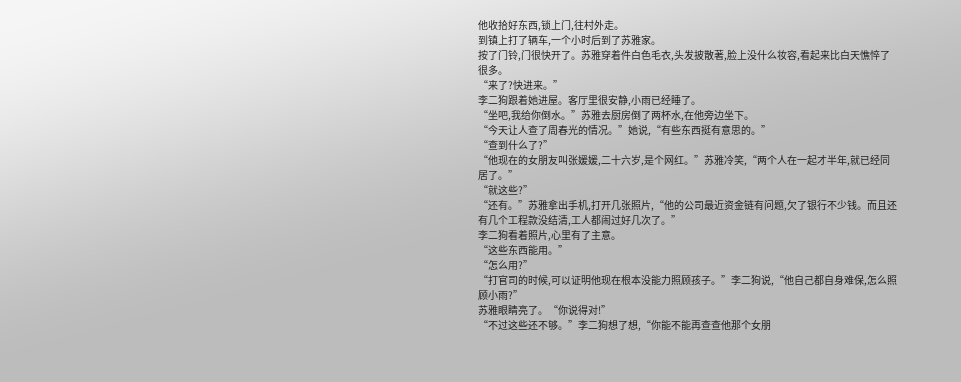他收拾好东西,锁上门,往村外走。
到镇上打了辆车,一个小时后到了苏雅家。
按了门铃,门很快开了。苏雅穿着件白色毛衣,头发披散著,脸上没什么妆容,看起来比白天憔悴了很多。
“来了?快进来。”
李二狗跟着她进屋。客厅里很安静,小雨已经睡了。
“坐吧,我给你倒水。”苏雅去厨房倒了两杯水,在他旁边坐下。
“今天让人查了周春光的情况。”她说,“有些东西挺有意思的。”
“查到什么了?”
“他现在的女朋友叫张媛媛,二十六岁,是个网红。”苏雅冷笑,“两个人在一起才半年,就已经同居了。”
“就这些?”
“还有。”苏雅拿出手机,打开几张照片,“他的公司最近资金链有问题,欠了银行不少钱。而且还有几个工程款没结清,工人都闹过好几次了。”
李二狗看着照片,心里有了主意。
“这些东西能用。”
“怎么用?”
“打官司的时候,可以证明他现在根本没能力照顾孩子。”李二狗说,“他自己都自身难保,怎么照顾小雨?”
苏雅眼睛亮了。“你说得对!”
“不过这些还不够。”李二狗想了想,“你能不能再查查他那个女朋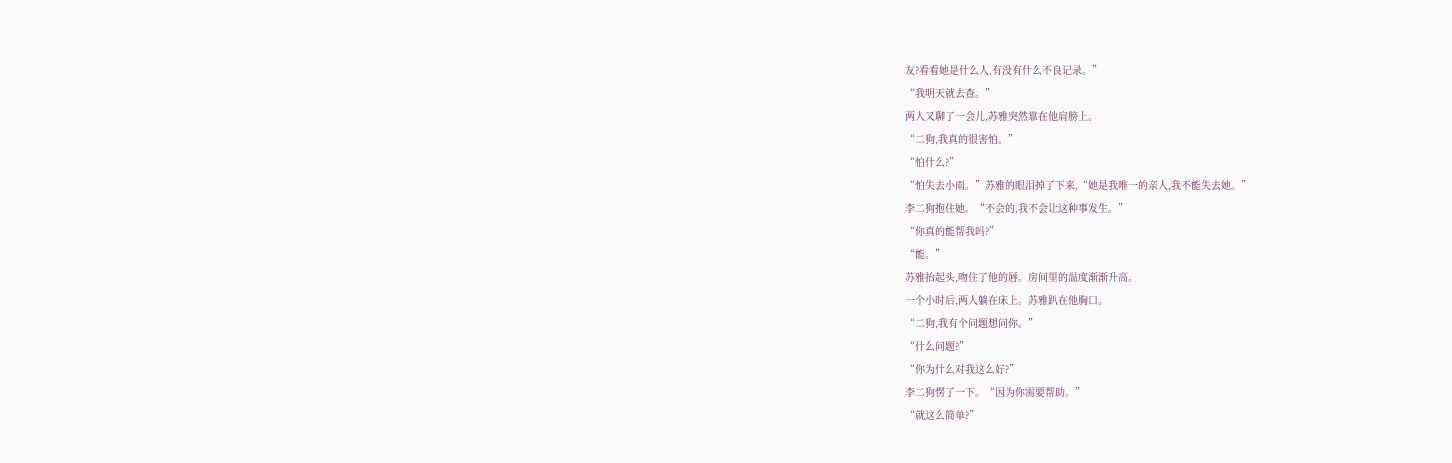友?看看她是什么人,有没有什么不良记录。”
“我明天就去查。”
两人又聊了一会儿,苏雅突然靠在他肩膀上。
“二狗,我真的很害怕。”
“怕什么?”
“怕失去小雨。”苏雅的眼泪掉了下来,“她是我唯一的亲人,我不能失去她。”
李二狗抱住她。“不会的,我不会让这种事发生。”
“你真的能帮我吗?”
“能。”
苏雅抬起头,吻住了他的唇。房间里的温度渐渐升高。
一个小时后,两人躺在床上。苏雅趴在他胸口。
“二狗,我有个问题想问你。”
“什么问题?”
“你为什么对我这么好?”
李二狗愣了一下。“因为你需要帮助。”
“就这么简单?”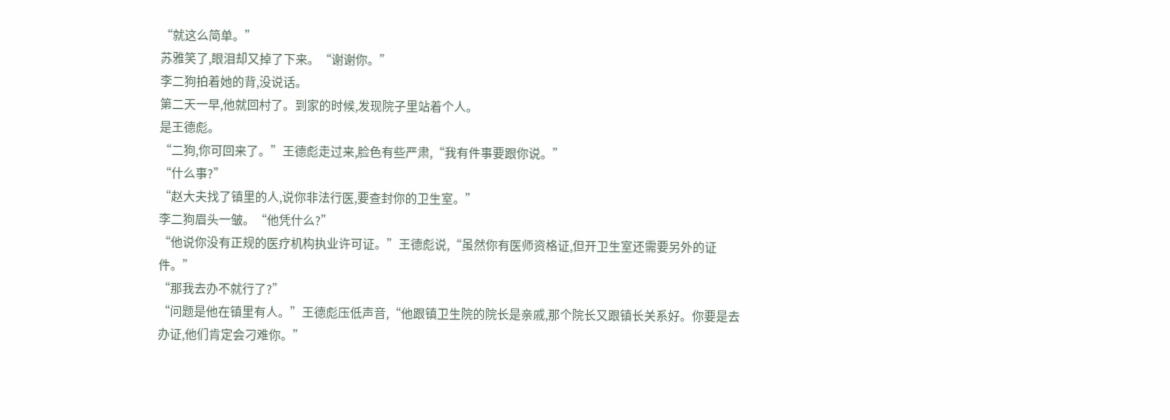“就这么简单。”
苏雅笑了,眼泪却又掉了下来。“谢谢你。”
李二狗拍着她的背,没说话。
第二天一早,他就回村了。到家的时候,发现院子里站着个人。
是王德彪。
“二狗,你可回来了。”王德彪走过来,脸色有些严肃,“我有件事要跟你说。”
“什么事?”
“赵大夫找了镇里的人,说你非法行医,要查封你的卫生室。”
李二狗眉头一皱。“他凭什么?”
“他说你没有正规的医疗机构执业许可证。”王德彪说,“虽然你有医师资格证,但开卫生室还需要另外的证件。”
“那我去办不就行了?”
“问题是他在镇里有人。”王德彪压低声音,“他跟镇卫生院的院长是亲戚,那个院长又跟镇长关系好。你要是去办证,他们肯定会刁难你。”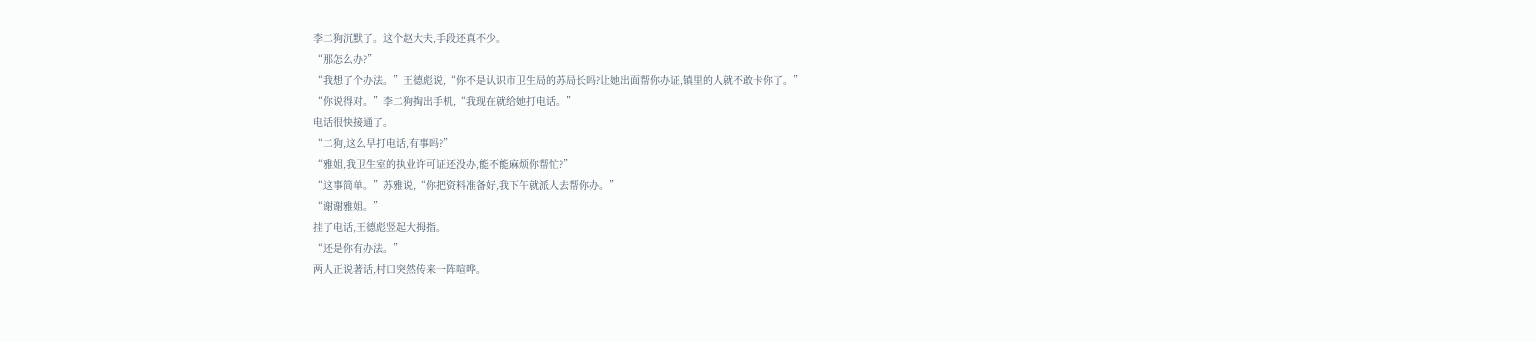李二狗沉默了。这个赵大夫,手段还真不少。
“那怎么办?”
“我想了个办法。”王德彪说,“你不是认识市卫生局的苏局长吗?让她出面帮你办证,镇里的人就不敢卡你了。”
“你说得对。”李二狗掏出手机,“我现在就给她打电话。”
电话很快接通了。
“二狗,这么早打电话,有事吗?”
“雅姐,我卫生室的执业许可证还没办,能不能麻烦你帮忙?”
“这事简单。”苏雅说,“你把资料准备好,我下午就派人去帮你办。”
“谢谢雅姐。”
挂了电话,王德彪竖起大拇指。
“还是你有办法。”
两人正说著话,村口突然传来一阵喧哗。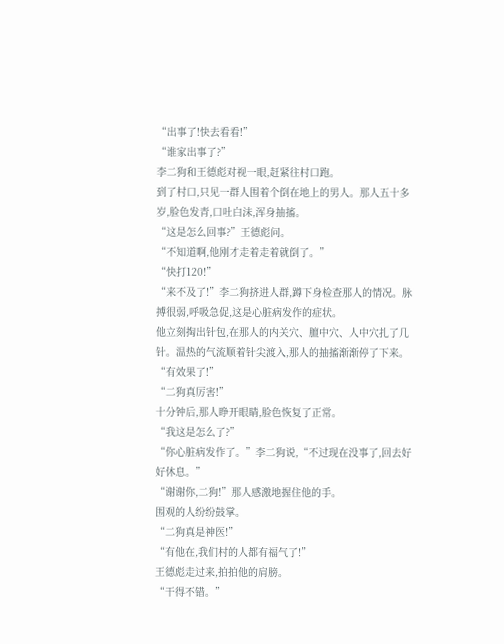“出事了!快去看看!”
“谁家出事了?”
李二狗和王德彪对视一眼,赶紧往村口跑。
到了村口,只见一群人围着个倒在地上的男人。那人五十多岁,脸色发青,口吐白沫,浑身抽搐。
“这是怎么回事?”王德彪问。
“不知道啊,他刚才走着走着就倒了。”
“快打120!”
“来不及了!”李二狗挤进人群,蹲下身检查那人的情况。脉搏很弱,呼吸急促,这是心脏病发作的症状。
他立刻掏出针包,在那人的内关穴、膻中穴、人中穴扎了几针。温热的气流顺着针尖渡入,那人的抽搐渐渐停了下来。
“有效果了!”
“二狗真厉害!”
十分钟后,那人睁开眼睛,脸色恢复了正常。
“我这是怎么了?”
“你心脏病发作了。”李二狗说,“不过现在没事了,回去好好休息。”
“谢谢你,二狗!”那人感激地握住他的手。
围观的人纷纷鼓掌。
“二狗真是神医!”
“有他在,我们村的人都有福气了!”
王德彪走过来,拍拍他的肩膀。
“干得不错。”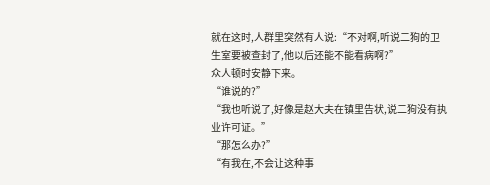就在这时,人群里突然有人说:“不对啊,听说二狗的卫生室要被查封了,他以后还能不能看病啊?”
众人顿时安静下来。
“谁说的?”
“我也听说了,好像是赵大夫在镇里告状,说二狗没有执业许可证。”
“那怎么办?”
“有我在,不会让这种事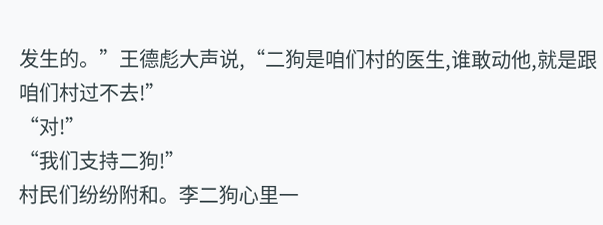发生的。”王德彪大声说,“二狗是咱们村的医生,谁敢动他,就是跟咱们村过不去!”
“对!”
“我们支持二狗!”
村民们纷纷附和。李二狗心里一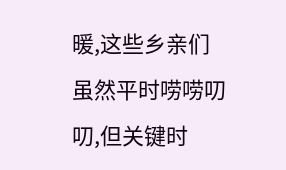暖,这些乡亲们虽然平时唠唠叨叨,但关键时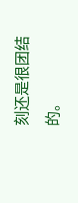刻还是很团结的。